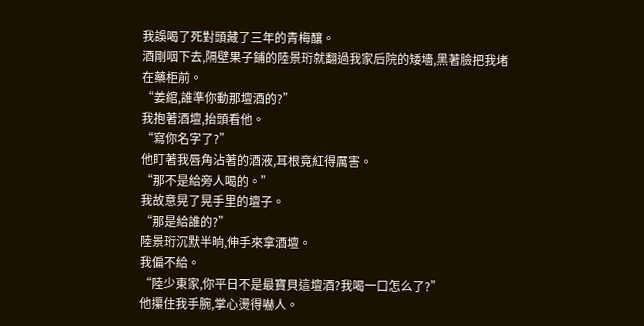我誤喝了死對頭藏了三年的青梅釀。
酒剛咽下去,隔壁果子鋪的陸景珩就翻過我家后院的矮墻,黑著臉把我堵在藥柜前。
“姜綰,誰準你動那壇酒的?”
我抱著酒壇,抬頭看他。
“寫你名字了?”
他盯著我唇角沾著的酒液,耳根竟紅得厲害。
“那不是給旁人喝的。”
我故意晃了晃手里的壇子。
“那是給誰的?”
陸景珩沉默半晌,伸手來拿酒壇。
我偏不給。
“陸少東家,你平日不是最寶貝這壇酒?我喝一口怎么了?”
他攥住我手腕,掌心燙得嚇人。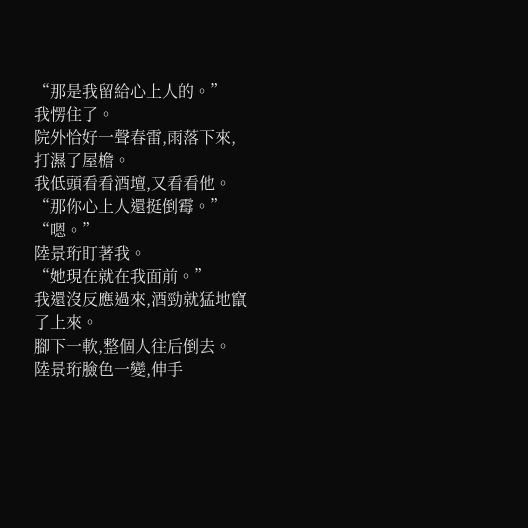“那是我留給心上人的。”
我愣住了。
院外恰好一聲春雷,雨落下來,打濕了屋檐。
我低頭看看酒壇,又看看他。
“那你心上人還挺倒霉。”
“嗯。”
陸景珩盯著我。
“她現在就在我面前。”
我還沒反應過來,酒勁就猛地竄了上來。
腳下一軟,整個人往后倒去。
陸景珩臉色一變,伸手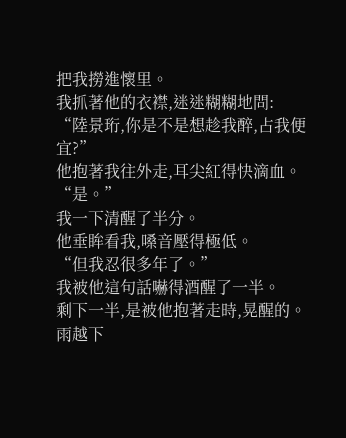把我撈進懷里。
我抓著他的衣襟,迷迷糊糊地問:
“陸景珩,你是不是想趁我醉,占我便宜?”
他抱著我往外走,耳尖紅得快滴血。
“是。”
我一下清醒了半分。
他垂眸看我,嗓音壓得極低。
“但我忍很多年了。”
我被他這句話嚇得酒醒了一半。
剩下一半,是被他抱著走時,晃醒的。
雨越下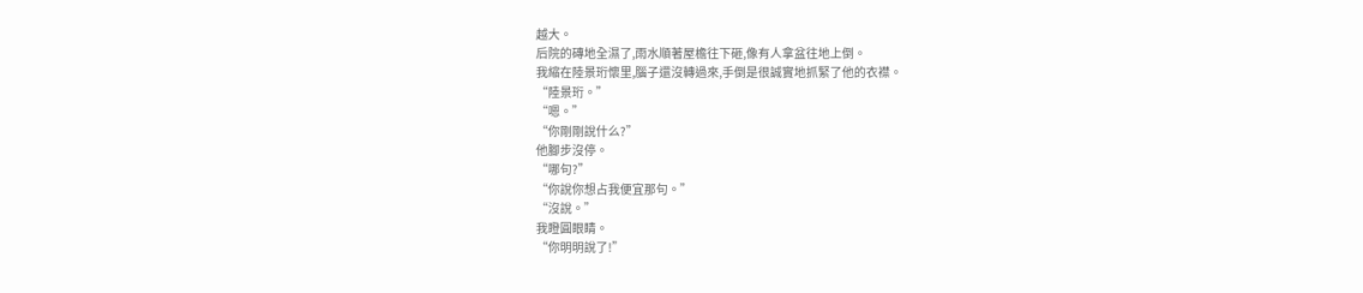越大。
后院的磚地全濕了,雨水順著屋檐往下砸,像有人拿盆往地上倒。
我縮在陸景珩懷里,腦子還沒轉過來,手倒是很誠實地抓緊了他的衣襟。
“陸景珩。”
“嗯。”
“你剛剛說什么?”
他腳步沒停。
“哪句?”
“你說你想占我便宜那句。”
“沒說。”
我瞪圓眼睛。
“你明明說了!”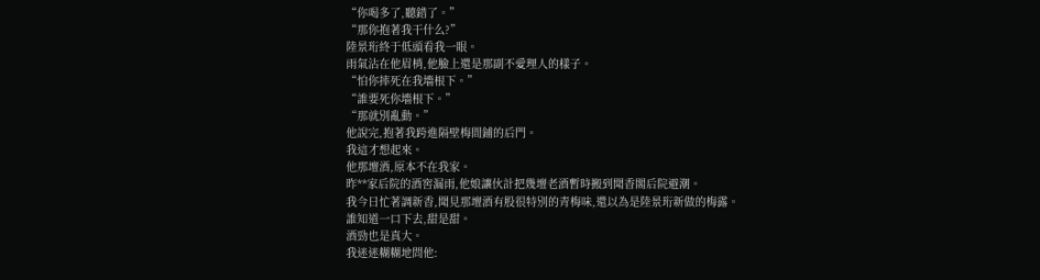“你喝多了,聽錯了。”
“那你抱著我干什么?”
陸景珩終于低頭看我一眼。
雨氣沾在他眉梢,他臉上還是那副不愛理人的樣子。
“怕你摔死在我墻根下。”
“誰要死你墻根下。”
“那就別亂動。”
他說完,抱著我跨進隔壁梅間鋪的后門。
我這才想起來。
他那壇酒,原本不在我家。
昨**家后院的酒窖漏雨,他娘讓伙計把幾壇老酒暫時搬到聞香閣后院避潮。
我今日忙著調新香,聞見那壇酒有股很特別的青梅味,還以為是陸景珩新做的梅露。
誰知道一口下去,甜是甜。
酒勁也是真大。
我迷迷糊糊地問他: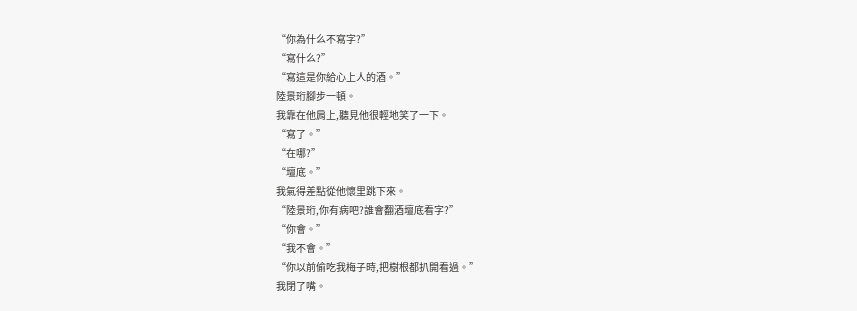“你為什么不寫字?”
“寫什么?”
“寫這是你給心上人的酒。”
陸景珩腳步一頓。
我靠在他肩上,聽見他很輕地笑了一下。
“寫了。”
“在哪?”
“壇底。”
我氣得差點從他懷里跳下來。
“陸景珩,你有病吧?誰會翻酒壇底看字?”
“你會。”
“我不會。”
“你以前偷吃我梅子時,把樹根都扒開看過。”
我閉了嘴。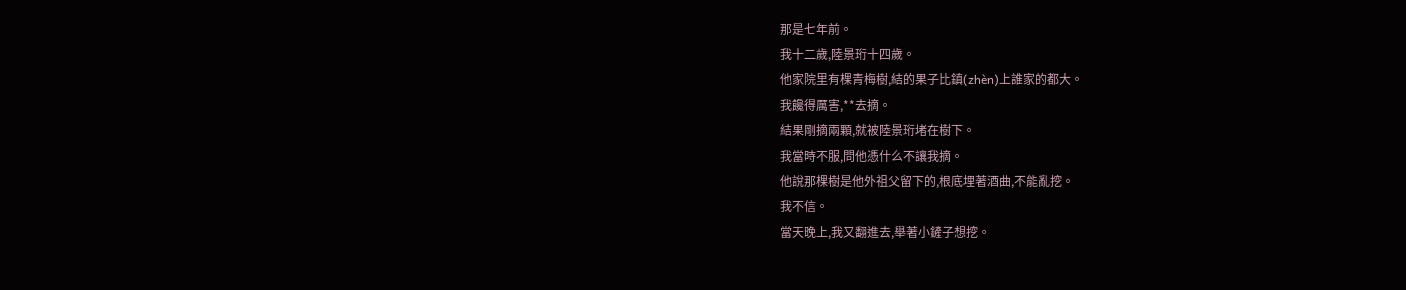那是七年前。
我十二歲,陸景珩十四歲。
他家院里有棵青梅樹,結的果子比鎮(zhèn)上誰家的都大。
我饞得厲害,**去摘。
結果剛摘兩顆,就被陸景珩堵在樹下。
我當時不服,問他憑什么不讓我摘。
他說那棵樹是他外祖父留下的,根底埋著酒曲,不能亂挖。
我不信。
當天晚上,我又翻進去,舉著小鏟子想挖。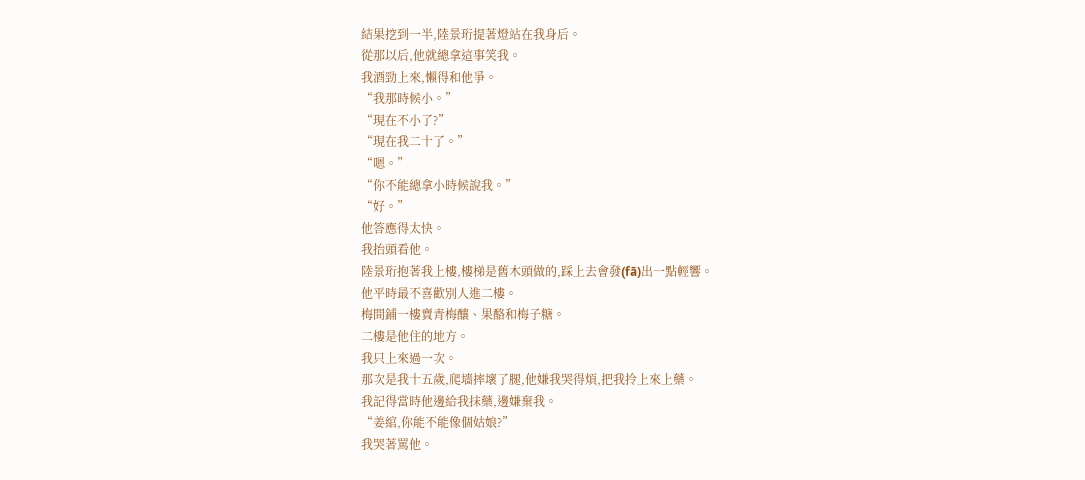結果挖到一半,陸景珩提著燈站在我身后。
從那以后,他就總拿這事笑我。
我酒勁上來,懶得和他爭。
“我那時候小。”
“現在不小了?”
“現在我二十了。”
“嗯。”
“你不能總拿小時候說我。”
“好。”
他答應得太快。
我抬頭看他。
陸景珩抱著我上樓,樓梯是舊木頭做的,踩上去會發(fā)出一點輕響。
他平時最不喜歡別人進二樓。
梅間鋪一樓賣青梅釀、果酪和梅子糖。
二樓是他住的地方。
我只上來過一次。
那次是我十五歲,爬墻摔壞了腿,他嫌我哭得煩,把我拎上來上藥。
我記得當時他邊給我抹藥,邊嫌棄我。
“姜綰,你能不能像個姑娘?”
我哭著罵他。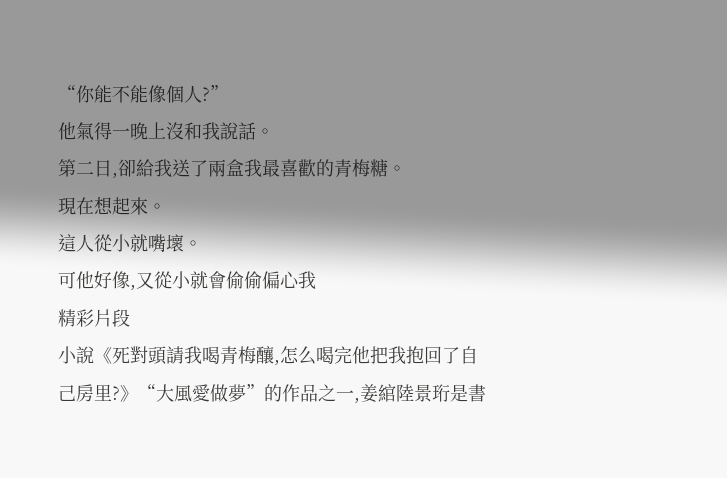“你能不能像個人?”
他氣得一晚上沒和我說話。
第二日,卻給我送了兩盒我最喜歡的青梅糖。
現在想起來。
這人從小就嘴壞。
可他好像,又從小就會偷偷偏心我
精彩片段
小說《死對頭請我喝青梅釀,怎么喝完他把我抱回了自己房里?》“大風愛做夢”的作品之一,姜綰陸景珩是書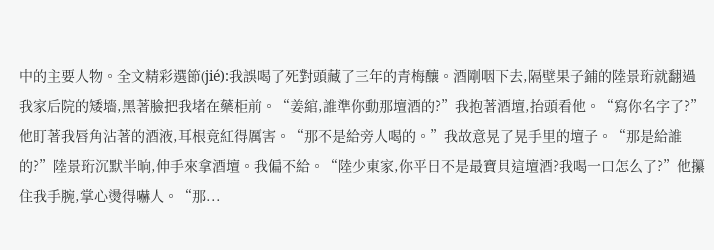中的主要人物。全文精彩選節(jié):我誤喝了死對頭藏了三年的青梅釀。酒剛咽下去,隔壁果子鋪的陸景珩就翻過我家后院的矮墻,黑著臉把我堵在藥柜前。“姜綰,誰準你動那壇酒的?”我抱著酒壇,抬頭看他。“寫你名字了?”他盯著我唇角沾著的酒液,耳根竟紅得厲害。“那不是給旁人喝的。”我故意晃了晃手里的壇子。“那是給誰的?”陸景珩沉默半晌,伸手來拿酒壇。我偏不給。“陸少東家,你平日不是最寶貝這壇酒?我喝一口怎么了?”他攥住我手腕,掌心燙得嚇人。“那...